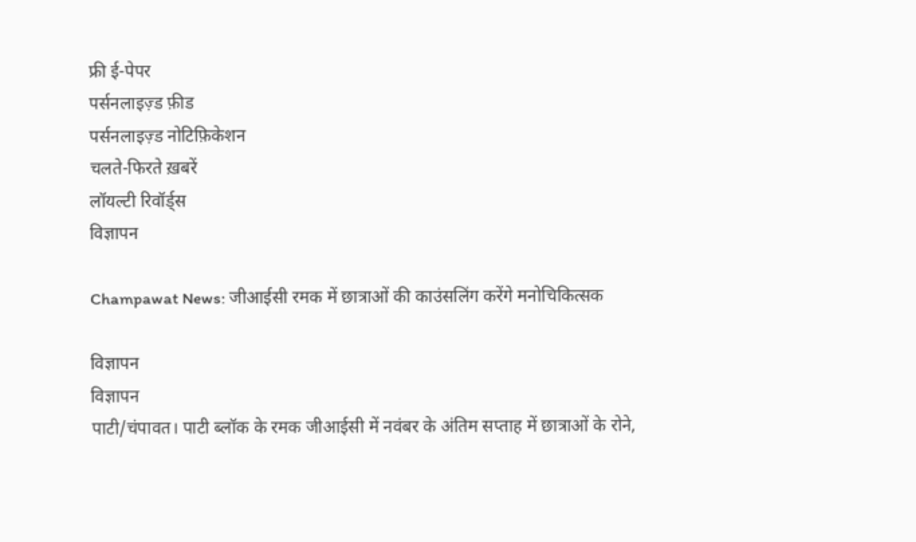फ्री ई-पेपर
पर्सनलाइज़्ड फ़ीड
पर्सनलाइज़्ड नोटिफ़िकेशन
चलते-फिरते ख़बरें
लॉयल्टी रिवॉर्ड्स
विज्ञापन

Champawat News: जीआईसी रमक में छात्राओं की काउंसलिंग करेंगे मनोचिकित्सक

विज्ञापन
विज्ञापन
पाटी/चंपावत। पाटी ब्लॉक के रमक जीआईसी में नवंबर के अंतिम सप्ताह में छात्राओं के रोने,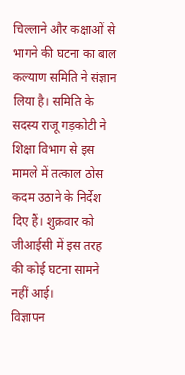चिल्लाने और कक्षाओं से भागने की घटना का बाल कल्याण समिति ने संज्ञान लिया है। समिति के सदस्य राजू गड़कोटी ने शिक्षा विभाग से इस मामले में तत्काल ठोस कदम उठाने के निर्देश दिए हैं। शुक्रवार को जीआईसी में इस तरह की कोई घटना सामने नहीं आई।
विज्ञापन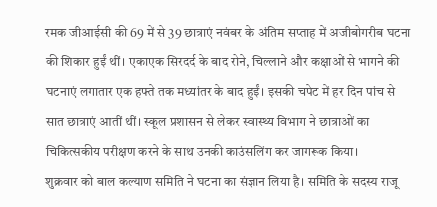रमक जीआईसी की 69 में से 39 छात्राएं नवंबर के अंतिम सप्ताह में अजीबोगरीब घटना की शिकार हुईं थीं। एकाएक सिरदर्द के बाद रोने, चिल्लाने और कक्षाओं से भागने की घटनाएं लगातार एक हफ्ते तक मध्यांतर के बाद हुईं। इसकी चपेट में हर दिन पांच से सात छात्राएं आतीं थीं। स्कूल प्रशासन से लेकर स्वास्थ्य विभाग ने छात्राओं का चिकित्सकीय परीक्षण करने के साथ उनकी काउंसलिंग कर जागरूक किया।
शुक्रवार को बाल कल्याण समिति ने घटना का संज्ञान लिया है। समिति के सदस्य राजू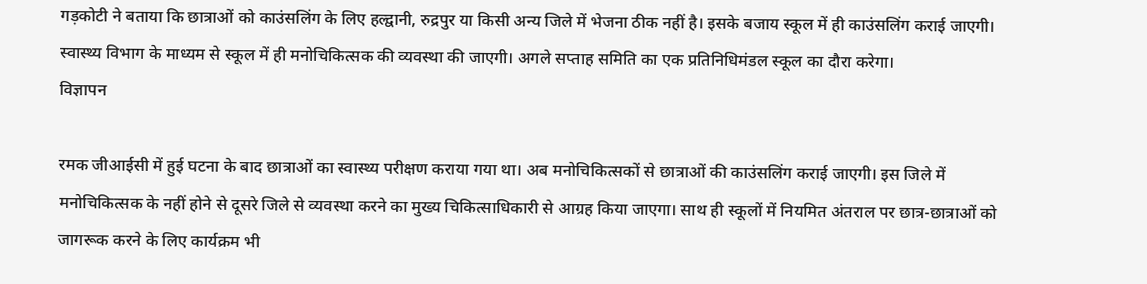गड़कोटी ने बताया कि छात्राओं को काउंसलिंग के लिए हल्द्वानी, रुद्रपुर या किसी अन्य जिले में भेजना ठीक नहीं है। इसके बजाय स्कूल में ही काउंसलिंग कराई जाएगी। स्वास्थ्य विभाग के माध्यम से स्कूल में ही मनोचिकित्सक की व्यवस्था की जाएगी। अगले सप्ताह समिति का एक प्रतिनिधिमंडल स्कूल का दौरा करेगा।
विज्ञापन

रमक जीआईसी में हुई घटना के बाद छात्राओं का स्वास्थ्य परीक्षण कराया गया था। अब मनोचिकित्सकों से छात्राओं की काउंसलिंग कराई जाएगी। इस जिले में मनोचिकित्सक के नहीं होने से दूसरे जिले से व्यवस्था करने का मुख्य चिकित्साधिकारी से आग्रह किया जाएगा। साथ ही स्कूलों में नियमित अंतराल पर छात्र-छात्राओं को जागरूक करने के लिए कार्यक्रम भी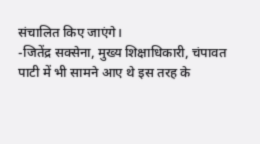संचालित किए जाएंगे।
-जितेंद्र सक्सेना, मुख्य शिक्षाधिकारी, चंपावत
पाटी में भी सामने आए थे इस तरह के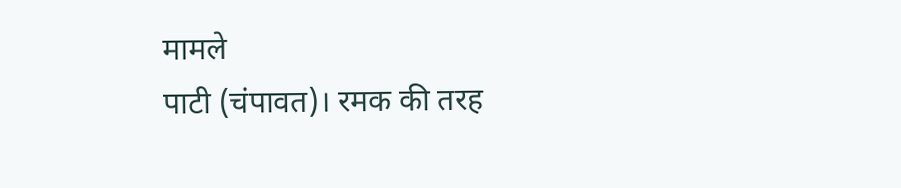मामले
पाटी (चंपावत)। रमक की तरह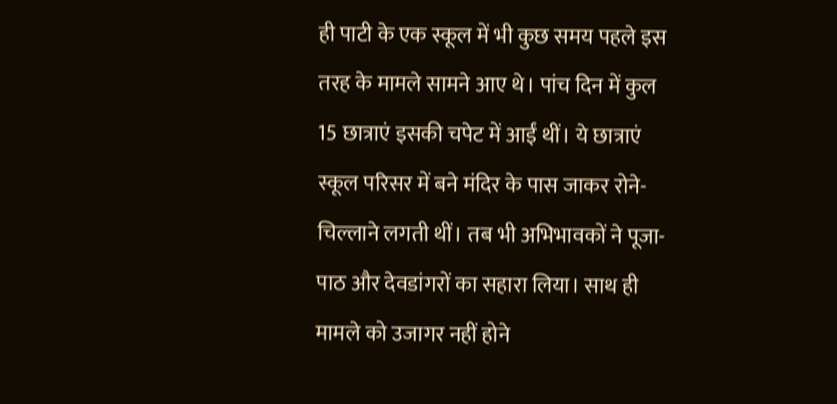ही पाटी के एक स्कूल में भी कुछ समय पहले इस तरह के मामले सामने आए थे। पांच दिन में कुल 15 छात्राएं इसकी चपेट में आईं थीं। ये छात्राएं स्कूल परिसर में बने मंदिर के पास जाकर रोने- चिल्लाने लगती थीं। तब भी अभिभावकों ने पूजा-पाठ और देवडांगरों का सहारा लिया। साथ ही मामले को उजागर नहीं होने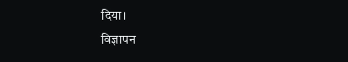दिया।
विज्ञापन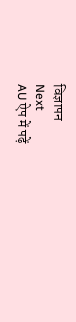विज्ञापन
Next
AU ऐप में पढ़ें